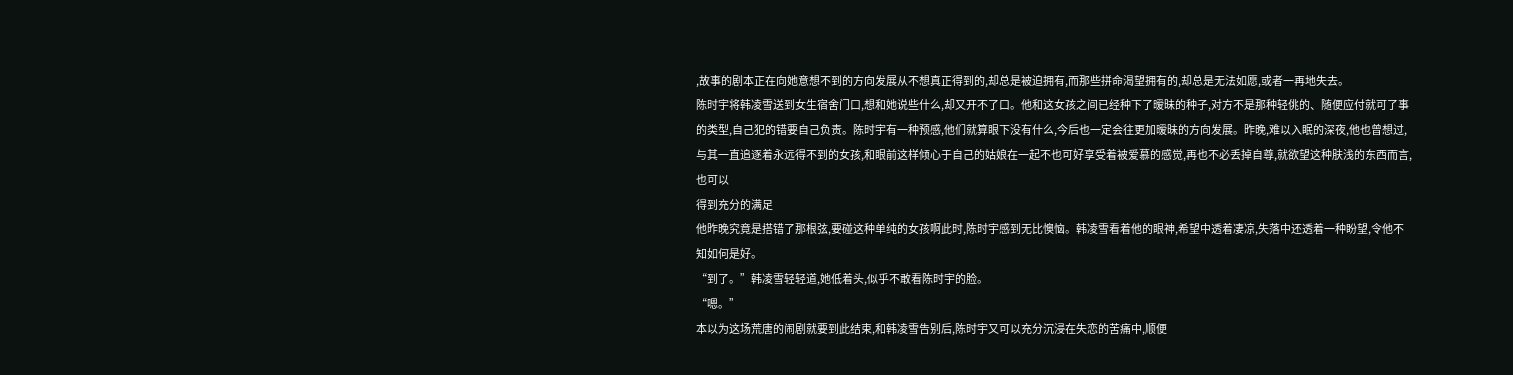,故事的剧本正在向她意想不到的方向发展从不想真正得到的,却总是被迫拥有,而那些拼命渴望拥有的,却总是无法如愿,或者一再地失去。
陈时宇将韩凌雪送到女生宿舍门口,想和她说些什么,却又开不了口。他和这女孩之间已经种下了暧昧的种子,对方不是那种轻佻的、随便应付就可了事的类型,自己犯的错要自己负责。陈时宇有一种预感,他们就算眼下没有什么,今后也一定会往更加暧昧的方向发展。昨晚,难以入眠的深夜,他也曾想过,与其一直追逐着永远得不到的女孩,和眼前这样倾心于自己的姑娘在一起不也可好享受着被爱慕的感觉,再也不必丢掉自尊,就欲望这种肤浅的东西而言,也可以
得到充分的满足
他昨晚究竟是搭错了那根弦,要碰这种单纯的女孩啊此时,陈时宇感到无比懊恼。韩凌雪看着他的眼神,希望中透着凄凉,失落中还透着一种盼望,令他不知如何是好。
“到了。”韩凌雪轻轻道,她低着头,似乎不敢看陈时宇的脸。
“嗯。”
本以为这场荒唐的闹剧就要到此结束,和韩凌雪告别后,陈时宇又可以充分沉浸在失恋的苦痛中,顺便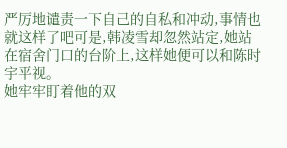严厉地谴责一下自己的自私和冲动,事情也就这样了吧可是,韩凌雪却忽然站定,她站在宿舍门口的台阶上,这样她便可以和陈时宇平视。
她牢牢盯着他的双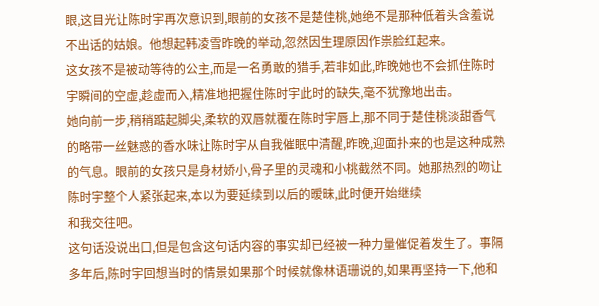眼,这目光让陈时宇再次意识到,眼前的女孩不是楚佳桃,她绝不是那种低着头含羞说不出话的姑娘。他想起韩凌雪昨晚的举动,忽然因生理原因作祟脸红起来。
这女孩不是被动等待的公主,而是一名勇敢的猎手,若非如此,昨晚她也不会抓住陈时宇瞬间的空虚,趁虚而入,精准地把握住陈时宇此时的缺失,毫不犹豫地出击。
她向前一步,稍稍踮起脚尖,柔软的双唇就覆在陈时宇唇上,那不同于楚佳桃淡甜香气的略带一丝魅惑的香水味让陈时宇从自我催眠中清醒,昨晚,迎面扑来的也是这种成熟的气息。眼前的女孩只是身材娇小,骨子里的灵魂和小桃截然不同。她那热烈的吻让陈时宇整个人紧张起来,本以为要延续到以后的暧昧,此时便开始继续
和我交往吧。
这句话没说出口,但是包含这句话内容的事实却已经被一种力量催促着发生了。事隔多年后,陈时宇回想当时的情景如果那个时候就像林语珊说的,如果再坚持一下,他和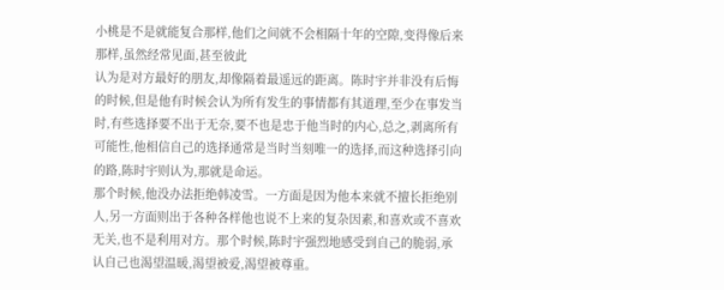小桃是不是就能复合那样,他们之间就不会相隔十年的空隙,变得像后来那样,虽然经常见面,甚至彼此
认为是对方最好的朋友,却像隔着最遥远的距离。陈时宇并非没有后悔的时候,但是他有时候会认为所有发生的事情都有其道理,至少在事发当时,有些选择要不出于无奈,要不也是忠于他当时的内心,总之,剥离所有可能性,他相信自己的选择通常是当时当刻唯一的选择,而这种选择引向的路,陈时宇则认为,那就是命运。
那个时候,他没办法拒绝韩凌雪。一方面是因为他本来就不擅长拒绝别人,另一方面则出于各种各样他也说不上来的复杂因素,和喜欢或不喜欢无关,也不是利用对方。那个时候,陈时宇强烈地感受到自己的脆弱,承认自己也渴望温暖,渴望被爱,渴望被尊重。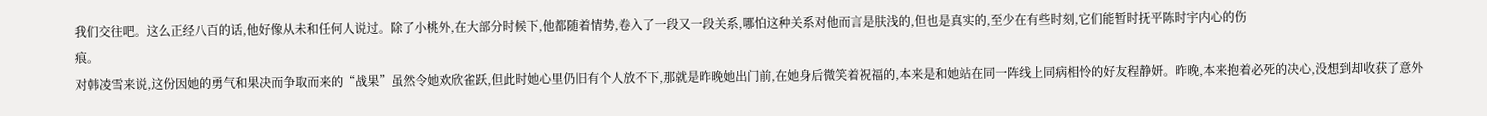我们交往吧。这么正经八百的话,他好像从未和任何人说过。除了小桃外,在大部分时候下,他都随着情势,卷入了一段又一段关系,哪怕这种关系对他而言是肤浅的,但也是真实的,至少在有些时刻,它们能暂时抚平陈时宇内心的伤
痕。
对韩凌雪来说,这份因她的勇气和果决而争取而来的“战果”虽然令她欢欣雀跃,但此时她心里仍旧有个人放不下,那就是昨晚她出门前,在她身后微笑着祝福的,本来是和她站在同一阵线上同病相怜的好友程静妍。昨晚,本来抱着必死的决心,没想到却收获了意外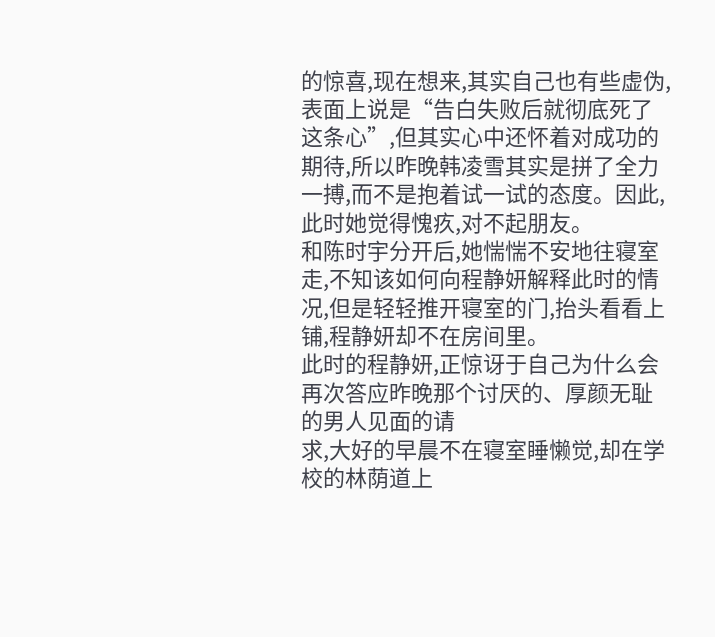的惊喜,现在想来,其实自己也有些虚伪,表面上说是“告白失败后就彻底死了这条心”,但其实心中还怀着对成功的期待,所以昨晚韩凌雪其实是拼了全力一搏,而不是抱着试一试的态度。因此,此时她觉得愧疚,对不起朋友。
和陈时宇分开后,她惴惴不安地往寝室走,不知该如何向程静妍解释此时的情况,但是轻轻推开寝室的门,抬头看看上铺,程静妍却不在房间里。
此时的程静妍,正惊讶于自己为什么会再次答应昨晚那个讨厌的、厚颜无耻的男人见面的请
求,大好的早晨不在寝室睡懒觉,却在学校的林荫道上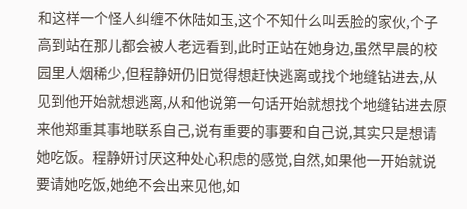和这样一个怪人纠缠不休陆如玉,这个不知什么叫丢脸的家伙,个子高到站在那儿都会被人老远看到,此时正站在她身边,虽然早晨的校园里人烟稀少,但程静妍仍旧觉得想赶快逃离或找个地缝钻进去,从见到他开始就想逃离,从和他说第一句话开始就想找个地缝钻进去原来他郑重其事地联系自己,说有重要的事要和自己说,其实只是想请她吃饭。程静妍讨厌这种处心积虑的感觉,自然,如果他一开始就说要请她吃饭,她绝不会出来见他,如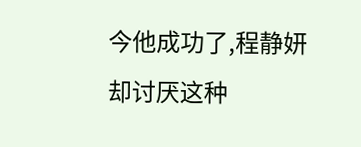今他成功了,程静妍却讨厌这种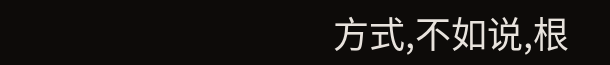方式,不如说,根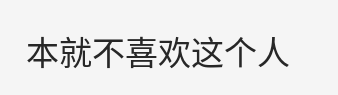本就不喜欢这个人